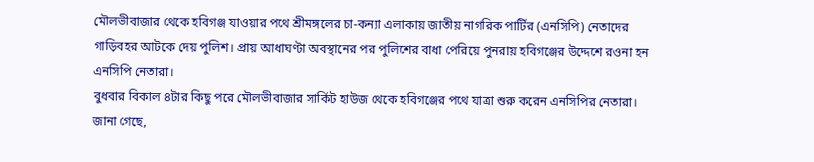মৌলভীবাজার থেকে হবিগঞ্জ যাওয়ার পথে শ্রীমঙ্গলের চা-কন্যা এলাকায় জাতীয় নাগরিক পার্টির (এনসিপি) নেতাদের গাড়িবহর আটকে দেয় পুলিশ। প্রায় আধাঘণ্টা অবস্থানের পর পুলিশের বাধা পেরিয়ে পুনরায় হবিগঞ্জের উদ্দেশে রওনা হন এনসিপি নেতারা।
বুধবার বিকাল ৪টার কিছু পরে মৌলভীবাজার সার্কিট হাউজ থেকে হবিগঞ্জের পথে যাত্রা শুরু করেন এনসিপির নেতারা।
জানা গেছে,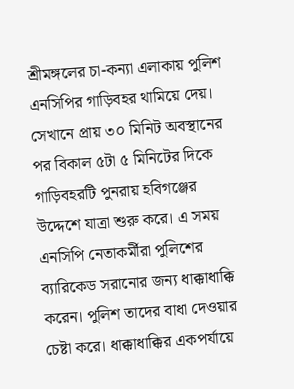শ্রীমঙ্গলের চা-কন্যা এলাকায় পুলিশ এনসিপির গাড়িবহর থামিয়ে দেয়। সেখানে প্রায় ৩০ মিনিট অবস্থানের পর বিকাল ৫টা ৫ মিনিটের দিকে গাড়িবহরটি পুনরায় হবিগঞ্জের উদ্দেশে যাত্রা শুরু করে। এ সময় এনসিপি নেতাকর্মীরা পুলিশের ব্যারিকেড সরানোর জন্য ধাক্কাধাক্কি করেন। পুলিশ তাদের বাধা দেওয়ার চেষ্টা করে। ধাক্কাধাক্কির একপর্যায়ে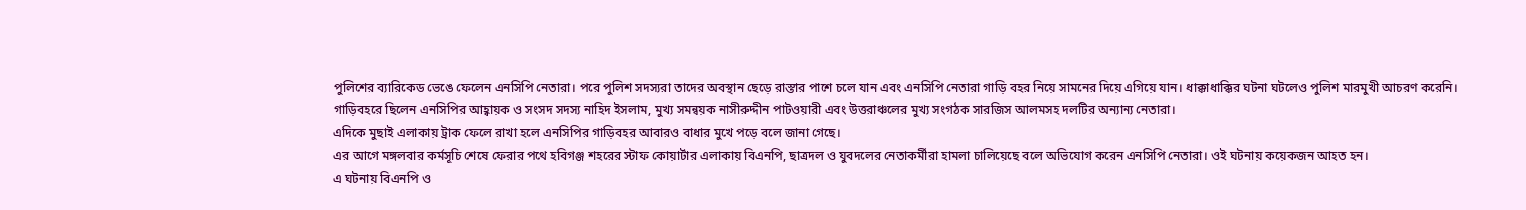পুলিশের ব্যারিকেড ভেঙে ফেলেন এনসিপি নেতারা। পরে পুলিশ সদস্যরা তাদের অবস্থান ছেড়ে রাস্তার পাশে চলে যান এবং এনসিপি নেতারা গাড়ি বহর নিয়ে সামনের দিয়ে এগিয়ে যান। ধাক্কাধাক্কির ঘটনা ঘটলেও পুলিশ মারমুখী আচরণ করেনি।
গাড়িবহরে ছিলেন এনসিপির আহ্বায়ক ও সংসদ সদস্য নাহিদ ইসলাম, মুখ্য সমন্বয়ক নাসীরুদ্দীন পাটওয়ারী এবং উত্তরাঞ্চলের মুখ্য সংগঠক সারজিস আলমসহ দলটির অন্যান্য নেতারা।
এদিকে মুছাই এলাকায় ট্রাক ফেলে রাখা হলে এনসিপির গাড়িবহর আবারও বাধার মুখে পড়ে বলে জানা গেছে।
এর আগে মঙ্গলবার কর্মসূচি শেষে ফেরার পথে হবিগঞ্জ শহরের স্টাফ কোয়ার্টার এলাকায় বিএনপি, ছাত্রদল ও যুবদলের নেতাকর্মীরা হামলা চালিয়েছে বলে অভিযোগ করেন এনসিপি নেতারা। ওই ঘটনায় কয়েকজন আহত হন।
এ ঘটনায় বিএনপি ও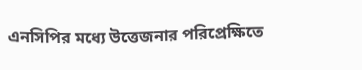এনসিপির মধ্যে উত্তেজনার পরিপ্রেক্ষিতে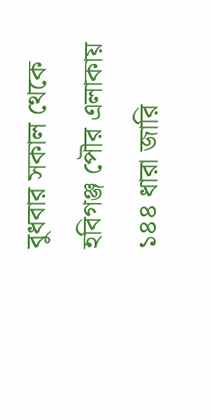বুধবার সকাল থেকে হবিগঞ্জ পৌর এলাকায় ১৪৪ ধারা জারি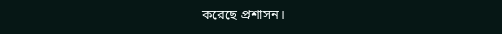করেছে প্রশাসন।